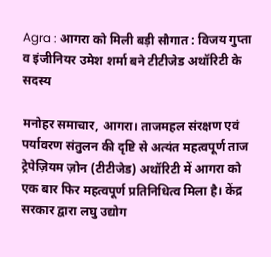Agra : आगरा को मिली बड़ी सौगात : विजय गुप्ता व इंजीनियर उमेश शर्मा बने टीटीजेड अथॉरिटी के सदस्य

मनोहर समाचार, आगरा। ताजमहल संरक्षण एवं पर्यावरण संतुलन की दृष्टि से अत्यंत महत्वपूर्ण ताज ट्रेपेज़ियम ज़ोन (टीटीजेड) अथॉरिटी में आगरा को एक बार फिर महत्वपूर्ण प्रतिनिधित्व मिला है। केंद्र सरकार द्वारा लघु उद्योग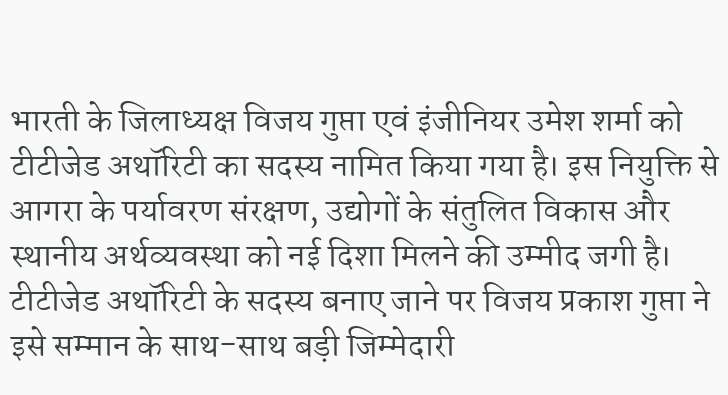भारती के जिलाध्यक्ष विजय गुप्ता एवं इंजीनियर उमेश शर्मा को टीटीजेड अथॉरिटी का सदस्य नामित किया गया है। इस नियुक्ति से आगरा के पर्यावरण संरक्षण, उद्योगों के संतुलित विकास और स्थानीय अर्थव्यवस्था को नई दिशा मिलने की उम्मीद जगी है।
टीटीजेड अथॉरिटी के सदस्य बनाए जाने पर विजय प्रकाश गुप्ता ने इसे सम्मान के साथ-साथ बड़ी जिम्मेदारी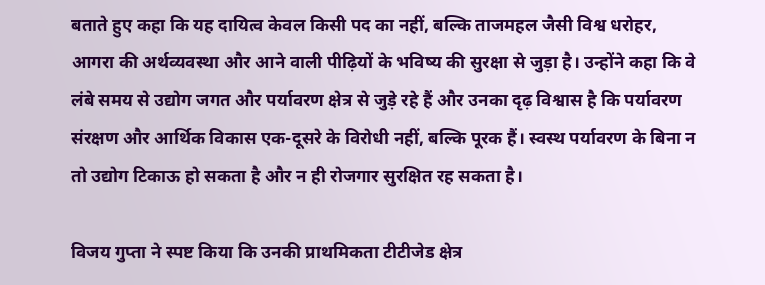बताते हुए कहा कि यह दायित्व केवल किसी पद का नहीं, बल्कि ताजमहल जैसी विश्व धरोहर, आगरा की अर्थव्यवस्था और आने वाली पीढ़ियों के भविष्य की सुरक्षा से जुड़ा है। उन्होंने कहा कि वे लंबे समय से उद्योग जगत और पर्यावरण क्षेत्र से जुड़े रहे हैं और उनका दृढ़ विश्वास है कि पर्यावरण संरक्षण और आर्थिक विकास एक-दूसरे के विरोधी नहीं, बल्कि पूरक हैं। स्वस्थ पर्यावरण के बिना न तो उद्योग टिकाऊ हो सकता है और न ही रोजगार सुरक्षित रह सकता है।

विजय गुप्ता ने स्पष्ट किया कि उनकी प्राथमिकता टीटीजेड क्षेत्र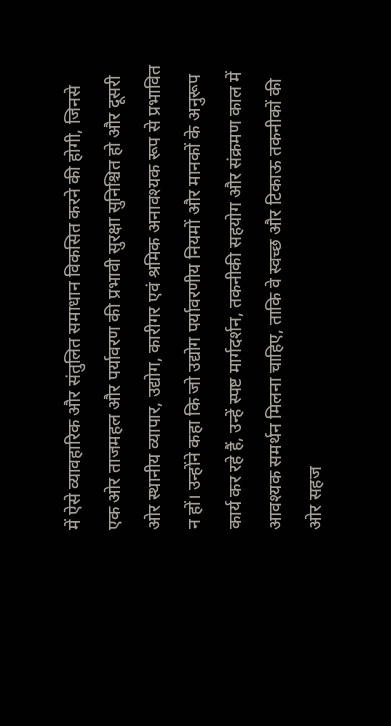में ऐसे व्यावहारिक और संतुलित समाधान विकसित करने की होगी, जिनसे एक ओर ताजमहल और पर्यावरण की प्रभावी सुरक्षा सुनिश्चित हो और दूसरी ओर स्थानीय व्यापार, उद्योग, कारीगर एवं श्रमिक अनावश्यक रूप से प्रभावित न हों। उन्होंने कहा कि जो उद्योग पर्यावरणीय नियमों और मानकों के अनुरूप कार्य कर रहे हैं, उन्हें स्पष्ट मार्गदर्शन, तकनीकी सहयोग और संक्रमण काल में आवश्यक समर्थन मिलना चाहिए, ताकि वे स्वच्छ और टिकाऊ तकनीकों की ओर सहज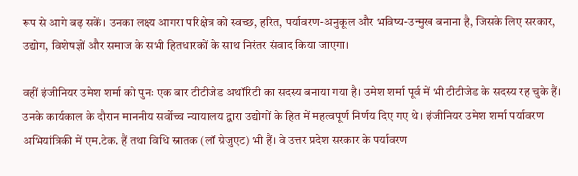रूप से आगे बढ़ सकें। उनका लक्ष्य आगरा परिक्षेत्र को स्वच्छ, हरित, पर्यावरण-अनुकूल और भविष्य-उन्मुख बनाना है, जिसके लिए सरकार, उद्योग, विशेषज्ञों और समाज के सभी हितधारकों के साथ निरंतर संवाद किया जाएगा।

वहीं इंजीनियर उमेश शर्मा को पुनः एक बार टीटीजेड अथॉरिटी का सदस्य बनाया गया है। उमेश शर्मा पूर्व में भी टीटीजेड के सदस्य रह चुके हैं। उनके कार्यकाल के दौरान माननीय सर्वोच्च न्यायालय द्वारा उद्योगों के हित में महत्वपूर्ण निर्णय दिए गए थे। इंजीनियर उमेश शर्मा पर्यावरण अभियांत्रिकी में एम.टेक. हैं तथा विधि स्नातक (लॉ ग्रेजुएट) भी हैं। वे उत्तर प्रदेश सरकार के पर्यावरण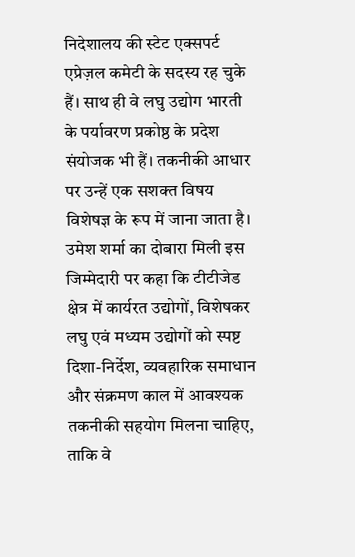निदेशालय की स्टेट एक्सपर्ट एप्रेज़ल कमेटी के सदस्य रह चुके हैं। साथ ही वे लघु उद्योग भारती के पर्यावरण प्रकोष्ठ के प्रदेश संयोजक भी हैं। तकनीकी आधार पर उन्हें एक सशक्त विषय विशेषज्ञ के रूप में जाना जाता है। उमेश शर्मा का दोबारा मिली इस जिम्मेदारी पर कहा कि टीटीजेड क्षेत्र में कार्यरत उद्योगों, विशेषकर लघु एवं मध्यम उद्योगों को स्पष्ट दिशा-निर्देश, व्यवहारिक समाधान और संक्रमण काल में आवश्यक तकनीकी सहयोग मिलना चाहिए, ताकि वे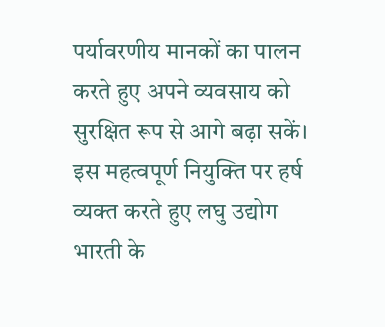पर्यावरणीय मानकों का पालन करते हुए अपने व्यवसाय को सुरक्षित रूप से आगे बढ़ा सकें।
इस महत्वपूर्ण नियुक्ति पर हर्ष व्यक्त करते हुए लघु उद्योग भारती के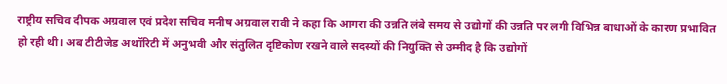राष्ट्रीय सचिव दीपक अग्रवाल एवं प्रदेश सचिव मनीष अग्रवाल रावी ने कहा कि आगरा की उन्नति लंबे समय से उद्योगों की उन्नति पर लगी विभिन्न बाधाओं के कारण प्रभावित हो रही थी। अब टीटीजेड अथॉरिटी में अनुभवी और संतुलित दृष्टिकोण रखने वाले सदस्यों की नियुक्ति से उम्मीद है कि उद्योगों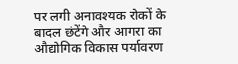पर लगी अनावश्यक रोकों के बादल छंटेंगे और आगरा का औद्योगिक विकास पर्यावरण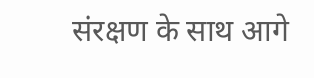संरक्षण के साथ आगे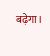बढ़ेगा।